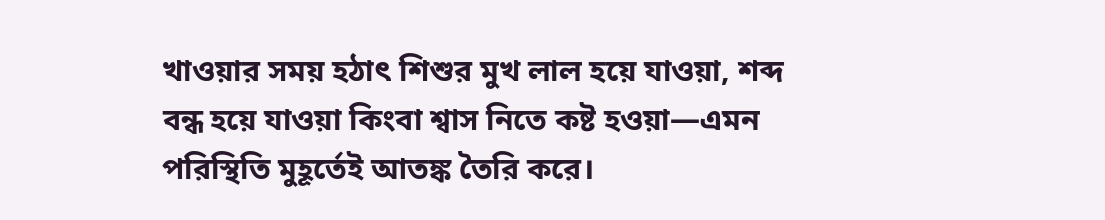খাওয়ার সময় হঠাৎ শিশুর মুখ লাল হয়ে যাওয়া, শব্দ বন্ধ হয়ে যাওয়া কিংবা শ্বাস নিতে কষ্ট হওয়া—এমন পরিস্থিতি মুহূর্তেই আতঙ্ক তৈরি করে।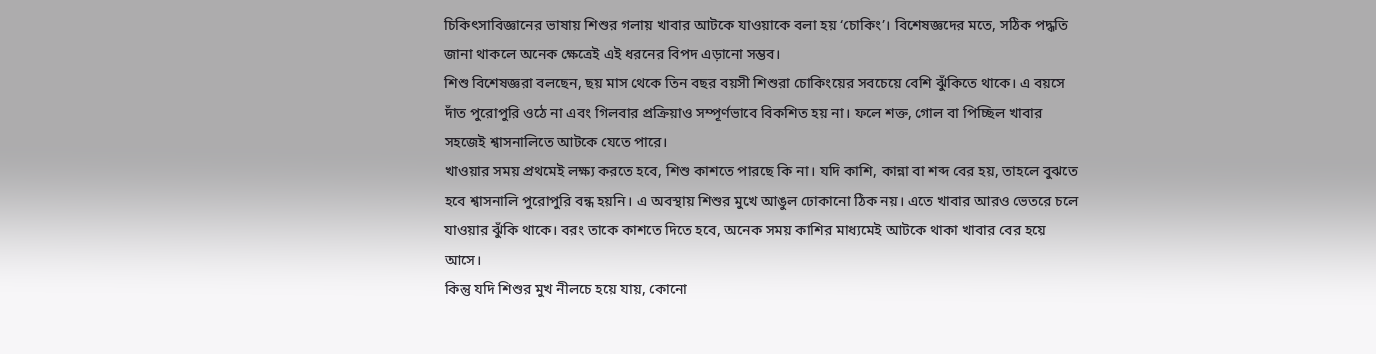চিকিৎসাবিজ্ঞানের ভাষায় শিশুর গলায় খাবার আটকে যাওয়াকে বলা হয় ‘চোকিং’। বিশেষজ্ঞদের মতে, সঠিক পদ্ধতি জানা থাকলে অনেক ক্ষেত্রেই এই ধরনের বিপদ এড়ানো সম্ভব।
শিশু বিশেষজ্ঞরা বলছেন, ছয় মাস থেকে তিন বছর বয়সী শিশুরা চোকিংয়ের সবচেয়ে বেশি ঝুঁকিতে থাকে। এ বয়সে দাঁত পুরোপুরি ওঠে না এবং গিলবার প্রক্রিয়াও সম্পূর্ণভাবে বিকশিত হয় না। ফলে শক্ত, গোল বা পিচ্ছিল খাবার সহজেই শ্বাসনালিতে আটকে যেতে পারে।
খাওয়ার সময় প্রথমেই লক্ষ্য করতে হবে, শিশু কাশতে পারছে কি না। যদি কাশি, কান্না বা শব্দ বের হয়, তাহলে বুঝতে হবে শ্বাসনালি পুরোপুরি বন্ধ হয়নি। এ অবস্থায় শিশুর মুখে আঙুল ঢোকানো ঠিক নয়। এতে খাবার আরও ভেতরে চলে যাওয়ার ঝুঁকি থাকে। বরং তাকে কাশতে দিতে হবে, অনেক সময় কাশির মাধ্যমেই আটকে থাকা খাবার বের হয়ে আসে।
কিন্তু যদি শিশুর মুখ নীলচে হয়ে যায়, কোনো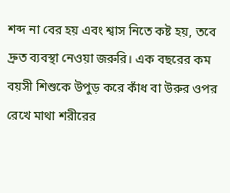শব্দ না বের হয় এবং শ্বাস নিতে কষ্ট হয়, তবে দ্রুত ব্যবস্থা নেওয়া জরুরি। এক বছরের কম বয়সী শিশুকে উপুড় করে কাঁধ বা উরুর ওপর রেখে মাথা শরীরের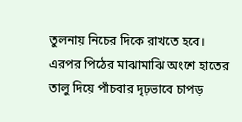তুলনায় নিচের দিকে রাখতে হবে। এরপর পিঠের মাঝামাঝি অংশে হাতের তালু দিয়ে পাঁচবার দৃঢ়ভাবে চাপড়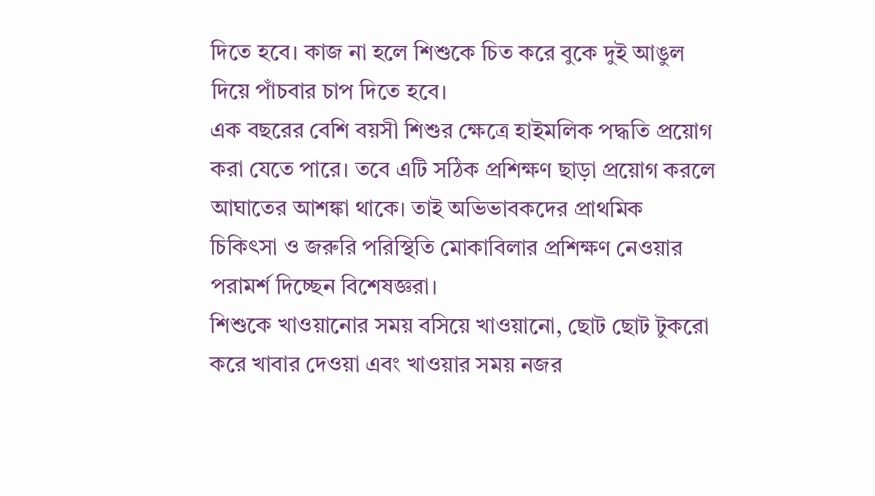দিতে হবে। কাজ না হলে শিশুকে চিত করে বুকে দুই আঙুল দিয়ে পাঁচবার চাপ দিতে হবে।
এক বছরের বেশি বয়সী শিশুর ক্ষেত্রে হাইমলিক পদ্ধতি প্রয়োগ করা যেতে পারে। তবে এটি সঠিক প্রশিক্ষণ ছাড়া প্রয়োগ করলে আঘাতের আশঙ্কা থাকে। তাই অভিভাবকদের প্রাথমিক চিকিৎসা ও জরুরি পরিস্থিতি মোকাবিলার প্রশিক্ষণ নেওয়ার পরামর্শ দিচ্ছেন বিশেষজ্ঞরা।
শিশুকে খাওয়ানোর সময় বসিয়ে খাওয়ানো, ছোট ছোট টুকরো করে খাবার দেওয়া এবং খাওয়ার সময় নজর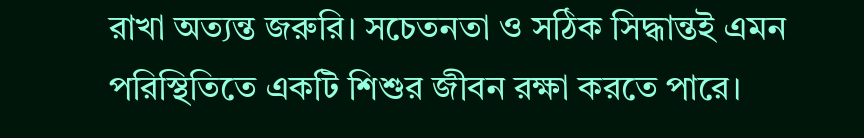রাখা অত্যন্ত জরুরি। সচেতনতা ও সঠিক সিদ্ধান্তই এমন পরিস্থিতিতে একটি শিশুর জীবন রক্ষা করতে পারে।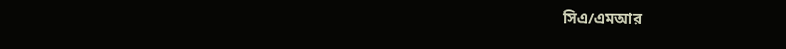সিএ/এমআর